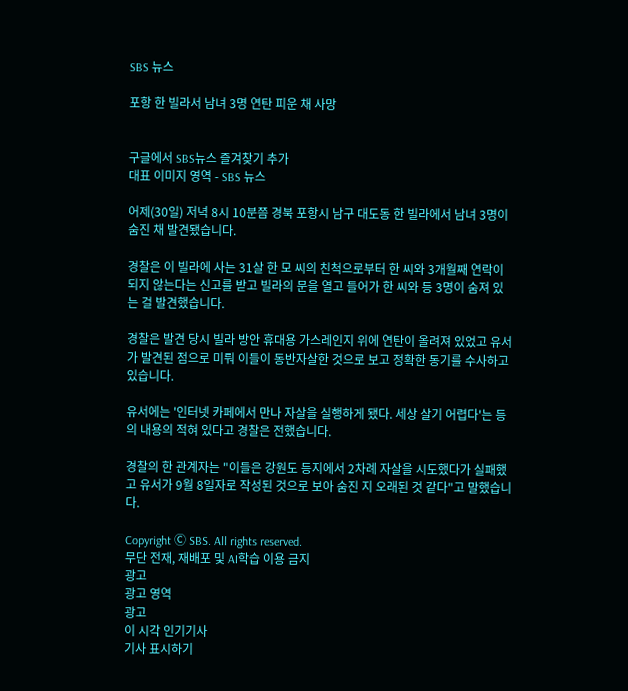SBS 뉴스

포항 한 빌라서 남녀 3명 연탄 피운 채 사망


구글에서 SBS뉴스 즐겨찾기 추가
대표 이미지 영역 - SBS 뉴스

어제(30일) 저녁 8시 10분쯤 경북 포항시 남구 대도동 한 빌라에서 남녀 3명이 숨진 채 발견됐습니다.

경찰은 이 빌라에 사는 31살 한 모 씨의 친척으로부터 한 씨와 3개월째 연락이 되지 않는다는 신고를 받고 빌라의 문을 열고 들어가 한 씨와 등 3명이 숨져 있는 걸 발견했습니다.

경찰은 발견 당시 빌라 방안 휴대용 가스레인지 위에 연탄이 올려져 있었고 유서가 발견된 점으로 미뤄 이들이 동반자살한 것으로 보고 정확한 동기를 수사하고 있습니다.

유서에는 '인터넷 카페에서 만나 자살을 실행하게 됐다. 세상 살기 어렵다'는 등의 내용의 적혀 있다고 경찰은 전했습니다.

경찰의 한 관계자는 "이들은 강원도 등지에서 2차례 자살을 시도했다가 실패했고 유서가 9월 8일자로 작성된 것으로 보아 숨진 지 오래된 것 같다"고 말했습니다.

Copyright Ⓒ SBS. All rights reserved.
무단 전재, 재배포 및 AI학습 이용 금지
광고
광고 영역
광고
이 시각 인기기사
기사 표시하기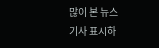많이 본 뉴스
기사 표시하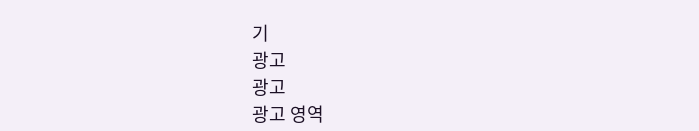기
광고
광고
광고 영역